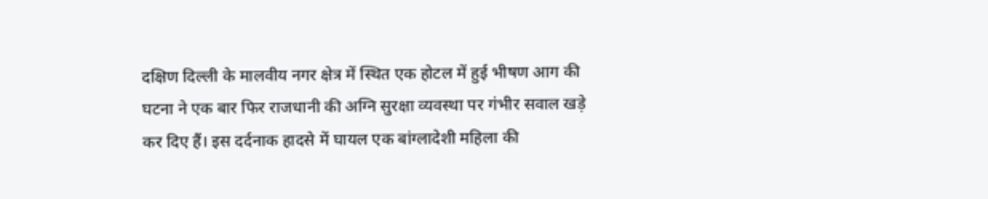दक्षिण दिल्ली के मालवीय नगर क्षेत्र में स्थित एक होटल में हुई भीषण आग की घटना ने एक बार फिर राजधानी की अग्नि सुरक्षा व्यवस्था पर गंभीर सवाल खड़े कर दिए हैं। इस दर्दनाक हादसे में घायल एक बांग्लादेशी महिला की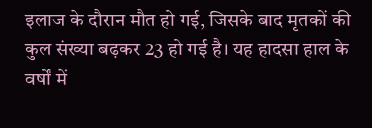इलाज के दौरान मौत हो गई, जिसके बाद मृतकों की कुल संख्या बढ़कर 23 हो गई है। यह हादसा हाल के वर्षों में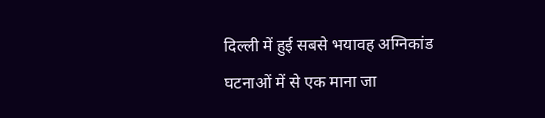दिल्ली में हुई सबसे भयावह अग्निकांड घटनाओं में से एक माना जा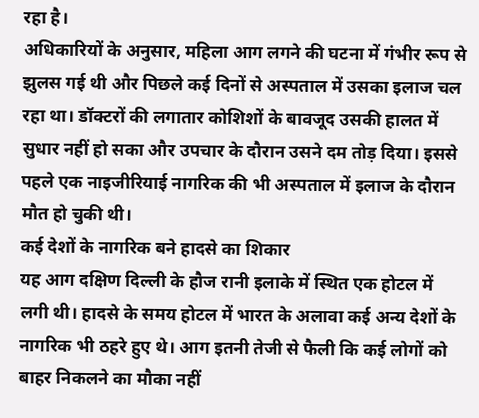रहा है।
अधिकारियों के अनुसार, महिला आग लगने की घटना में गंभीर रूप से झुलस गई थी और पिछले कई दिनों से अस्पताल में उसका इलाज चल रहा था। डॉक्टरों की लगातार कोशिशों के बावजूद उसकी हालत में सुधार नहीं हो सका और उपचार के दौरान उसने दम तोड़ दिया। इससे पहले एक नाइजीरियाई नागरिक की भी अस्पताल में इलाज के दौरान मौत हो चुकी थी।
कई देशों के नागरिक बने हादसे का शिकार
यह आग दक्षिण दिल्ली के हौज रानी इलाके में स्थित एक होटल में लगी थी। हादसे के समय होटल में भारत के अलावा कई अन्य देशों के नागरिक भी ठहरे हुए थे। आग इतनी तेजी से फैली कि कई लोगों को बाहर निकलने का मौका नहीं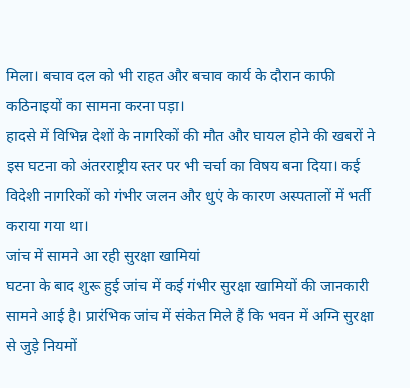मिला। बचाव दल को भी राहत और बचाव कार्य के दौरान काफी कठिनाइयों का सामना करना पड़ा।
हादसे में विभिन्न देशों के नागरिकों की मौत और घायल होने की खबरों ने इस घटना को अंतरराष्ट्रीय स्तर पर भी चर्चा का विषय बना दिया। कई विदेशी नागरिकों को गंभीर जलन और धुएं के कारण अस्पतालों में भर्ती कराया गया था।
जांच में सामने आ रही सुरक्षा खामियां
घटना के बाद शुरू हुई जांच में कई गंभीर सुरक्षा खामियों की जानकारी सामने आई है। प्रारंभिक जांच में संकेत मिले हैं कि भवन में अग्नि सुरक्षा से जुड़े नियमों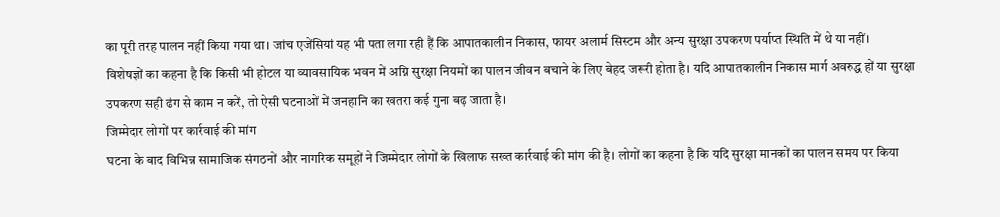का पूरी तरह पालन नहीं किया गया था। जांच एजेंसियां यह भी पता लगा रही हैं कि आपातकालीन निकास, फायर अलार्म सिस्टम और अन्य सुरक्षा उपकरण पर्याप्त स्थिति में थे या नहीं।
विशेषज्ञों का कहना है कि किसी भी होटल या व्यावसायिक भवन में अग्नि सुरक्षा नियमों का पालन जीवन बचाने के लिए बेहद जरूरी होता है। यदि आपातकालीन निकास मार्ग अवरुद्ध हों या सुरक्षा उपकरण सही ढंग से काम न करें, तो ऐसी घटनाओं में जनहानि का खतरा कई गुना बढ़ जाता है।
जिम्मेदार लोगों पर कार्रवाई की मांग
घटना के बाद विभिन्न सामाजिक संगठनों और नागरिक समूहों ने जिम्मेदार लोगों के खिलाफ सख्त कार्रवाई की मांग की है। लोगों का कहना है कि यदि सुरक्षा मानकों का पालन समय पर किया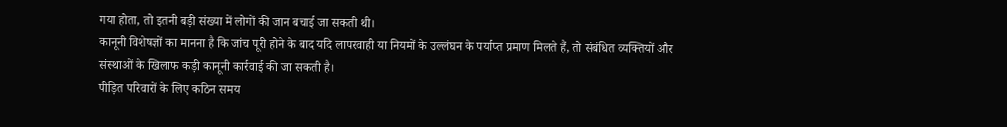गया होता, तो इतनी बड़ी संख्या में लोगों की जान बचाई जा सकती थी।
कानूनी विशेषज्ञों का मानना है कि जांच पूरी होने के बाद यदि लापरवाही या नियमों के उल्लंघन के पर्याप्त प्रमाण मिलते हैं, तो संबंधित व्यक्तियों और संस्थाओं के खिलाफ कड़ी कानूनी कार्रवाई की जा सकती है।
पीड़ित परिवारों के लिए कठिन समय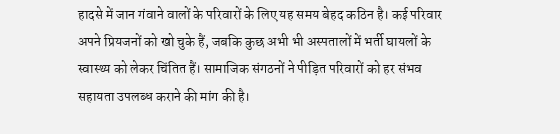हादसे में जान गंवाने वालों के परिवारों के लिए यह समय बेहद कठिन है। कई परिवार अपने प्रियजनों को खो चुके हैं, जबकि कुछ अभी भी अस्पतालों में भर्ती घायलों के स्वास्थ्य को लेकर चिंतित हैं। सामाजिक संगठनों ने पीड़ित परिवारों को हर संभव सहायता उपलब्ध कराने की मांग की है।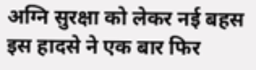अग्नि सुरक्षा को लेकर नई बहस
इस हादसे ने एक बार फिर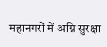महानगरों में अग्नि सुरक्षा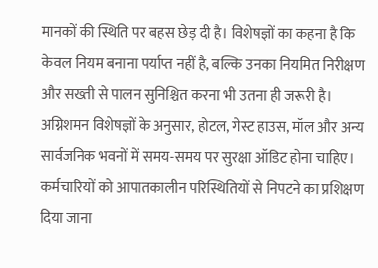मानकों की स्थिति पर बहस छेड़ दी है। विशेषज्ञों का कहना है कि केवल नियम बनाना पर्याप्त नहीं है, बल्कि उनका नियमित निरीक्षण और सख्ती से पालन सुनिश्चित करना भी उतना ही जरूरी है।
अग्निशमन विशेषज्ञों के अनुसार, होटल, गेस्ट हाउस, मॉल और अन्य सार्वजनिक भवनों में समय-समय पर सुरक्षा ऑडिट होना चाहिए। कर्मचारियों को आपातकालीन परिस्थितियों से निपटने का प्रशिक्षण दिया जाना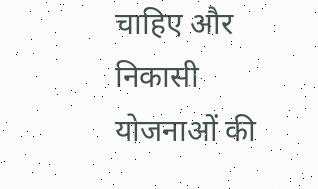चाहिए और निकासी योजनाओं की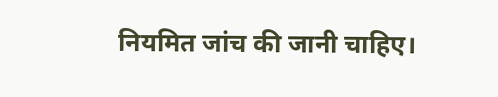नियमित जांच की जानी चाहिए।